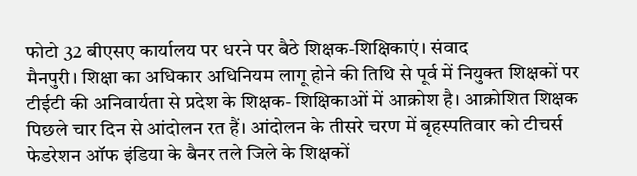फोटो 32 बीएसए कार्यालय पर धरने पर बैठे शिक्षक-शिक्षिकाएं। संवाद
मैनपुरी। शिक्षा का अधिकार अधिनियम लागू होने की तिथि से पूर्व में नियुक्त शिक्षकों पर टीईटी की अनिवार्यता से प्रदेश के शिक्षक- शिक्षिकाओं में आक्रोश है। आक्रोशित शिक्षक पिछले चार दिन से आंदोलन रत हैं। आंदोलन के तीसरे चरण में बृहस्पतिवार को टीचर्स फेडरेशन ऑफ इंडिया के बैनर तले जिले के शिक्षकों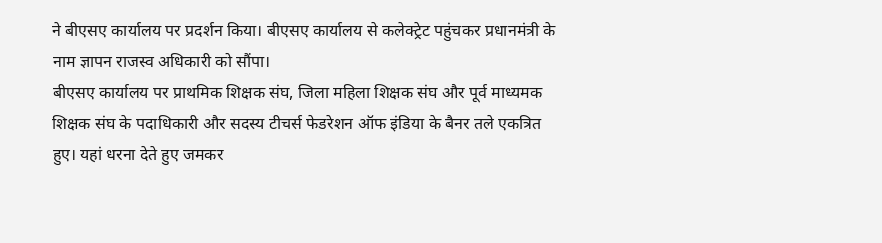ने बीएसए कार्यालय पर प्रदर्शन किया। बीएसए कार्यालय से कलेक्ट्रेट पहुंचकर प्रधानमंत्री के नाम ज्ञापन राजस्व अधिकारी को सौंपा।
बीएसए कार्यालय पर प्राथमिक शिक्षक संघ, जिला महिला शिक्षक संघ और पूर्व माध्यमक शिक्षक संघ के पदाधिकारी और सदस्य टीचर्स फेडरेशन ऑफ इंडिया के बैनर तले एकत्रित हुए। यहां धरना देते हुए जमकर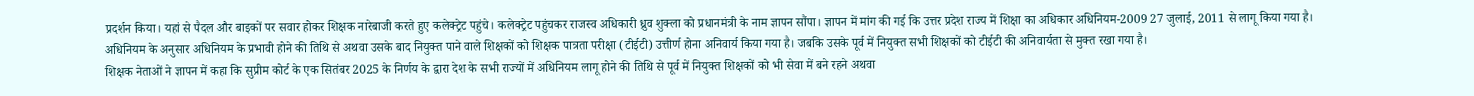प्रदर्शन किया। यहां से पैदल और बाइकों पर सवार होकर शिक्षक नारेबाजी करते हुए कलेक्ट्रेट पहुंचे। कलेक्ट्रेट पहुंचकर राजस्व अधिकारी ध्रुव शुक्ला को प्रधानमंत्री के नाम ज्ञापन सौंपा। ज्ञापन में मांग की गई कि उत्तर प्रदेश राज्य में शिक्षा का अधिकार अधिनियम-2009 27 जुलाई, 2011 से लागू किया गया है। अधिनियम के अनुसार अधिनियम के प्रभावी होने की तिथि से अथवा उसके बाद नियुक्त पाने वाले शिक्षकों को शिक्षक पात्रता परीक्षा (टीईटी) उत्तीर्ण होना अनिवार्य किया गया है। जबकि उसके पूर्व में नियुक्त सभी शिक्षकों को टीईटी की अनिवार्यता से मुक्त रखा गया है।
शिक्षक नेताओं ने ज्ञापन में कहा कि सुप्रीम कोर्ट के एक सितंबर 2025 के निर्णय के द्वारा देश के सभी राज्यों में अधिनियम लागू होने की तिथि से पूर्व में नियुक्त शिक्षकों को भी सेवा में बने रहने अथवा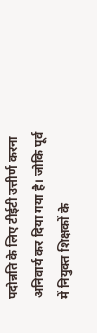पदोन्नति के लिए टीईटी उत्तीर्ण करना अनिवार्य कर दिया गया है। जोकि पूर्व में नियुक्त शिक्षकों के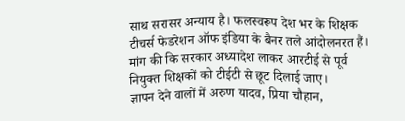साथ सरासर अन्याय है। फलस्वरूप देश भर के शिक्षक टीचर्स फेडरेशन ऑफ इंडिया के बैनर तले आंदोलनरत हैं। मांग की कि सरकार अध्यादेश लाकर आरटीई से पूर्व नियुक्त शिक्षकों को टीईटी से छूट दिलाई जाए।
ज्ञापन देने वालों में अरुण यादव, प्रिया चौहान,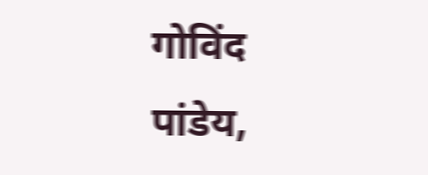गोविंद पांडेय,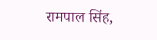रामपाल सिंह,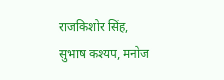राजकिशोर सिंह, सुभाष कश्यप, मनोज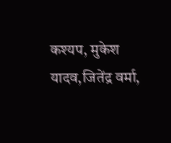कश्यप, मुकेश यादव,जितेंद्र वर्मा,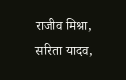राजीव मिश्रा, सरिता यादव,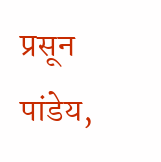प्रसून पांडेय,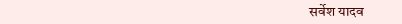सर्वेश यादव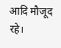आदि मौजूद रहे।